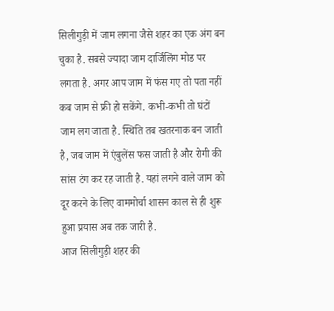सिलीगुड़ी में जाम लगना जैसे शहर का एक अंग बन चुका है. सबसे ज्यादा जाम दार्जिलिंग मोड पर लगता है. अगर आप जाम में फंस गए तो पता नहीं कब जाम से फ्री हो सकेंगे. कभी-कभी तो घंटों जाम लग जाता है. स्थिति तब खतरनाक बन जाती है, जब जाम में एंबुलेंस फस जाती है और रोगी की सांस टंग कर रह जाती है. यहां लगने वाले जाम को दूर करने के लिए वाममोर्चा शासन काल से ही शुरू हुआ प्रयास अब तक जारी है.
आज सिलीगुड़ी शहर की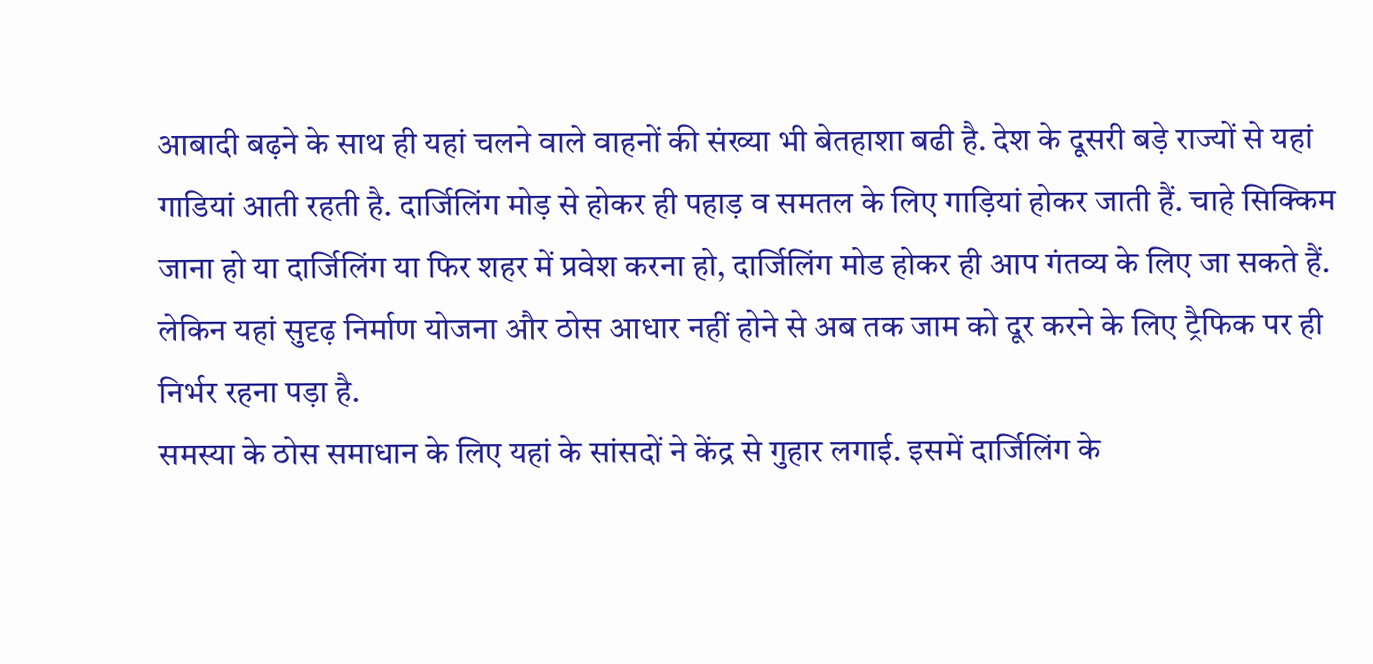आबादी बढ़ने के साथ ही यहां चलने वाले वाहनों की संख्या भी बेतहाशा बढी है. देश के दूसरी बड़े राज्यों से यहां गाडियां आती रहती है. दार्जिलिंग मोड़ से होकर ही पहाड़ व समतल के लिए गाड़ियां होकर जाती हैं. चाहे सिक्किम जाना हो या दार्जिलिंग या फिर शहर में प्रवेश करना हो, दार्जिलिंग मोड होकर ही आप गंतव्य के लिए जा सकते हैं. लेकिन यहां सुदृढ़ निर्माण योजना और ठोस आधार नहीं होने से अब तक जाम को दूर करने के लिए ट्रैफिक पर ही निर्भर रहना पड़ा है.
समस्या के ठोस समाधान के लिए यहां के सांसदों ने केंद्र से गुहार लगाई. इसमें दार्जिलिंग के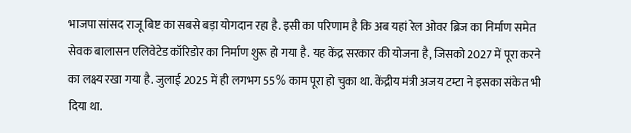भाजपा सांसद राजू बिष्ट का सबसे बड़ा योगदान रहा है. इसी का परिणाम है कि अब यहां रेल ओवर ब्रिज का निर्माण समेत सेवक बालासन एलिवेटेड कॉरिडोर का निर्माण शुरू हो गया है. यह केंद्र सरकार की योजना है, जिसको 2027 में पूरा करने का लक्ष्य रखा गया है. जुलाई 2025 में ही लगभग 55% काम पूरा हो चुका था. केंद्रीय मंत्री अजय टम्टा ने इसका संकेत भी दिया था.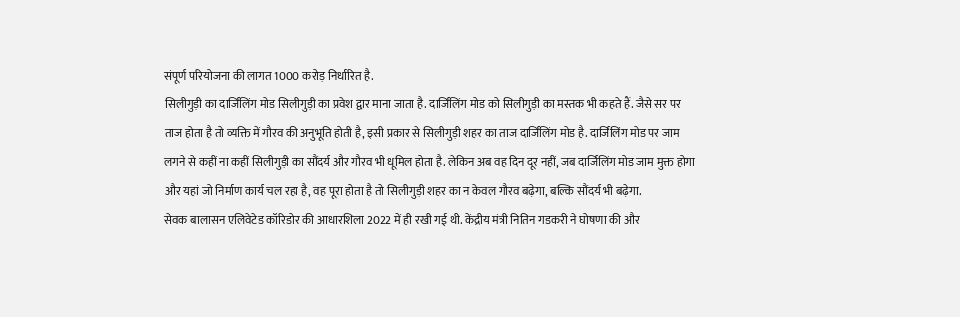संपूर्ण परियोजना की लागत 1000 करोड़ निर्धारित है.
सिलीगुड़ी का दार्जिलिंग मोड सिलीगुड़ी का प्रवेश द्वार माना जाता है. दार्जिलिंग मोड को सिलीगुड़ी का मस्तक भी कहते हैं. जैसे सर पर ताज होता है तो व्यक्ति में गौरव की अनुभूति होती है, इसी प्रकार से सिलीगुड़ी शहर का ताज दार्जिलिंग मोड है. दार्जिलिंग मोड पर जाम लगने से कहीं ना कहीं सिलीगुड़ी का सौंदर्य और गौरव भी धूमिल होता है. लेकिन अब वह दिन दूर नहीं, जब दार्जिलिंग मोड जाम मुक्त होगा और यहां जो निर्माण कार्य चल रहा है, वह पूरा होता है तो सिलीगुड़ी शहर का न केवल गौरव बढ़ेगा, बल्कि सौंदर्य भी बढ़ेगा.
सेवक बालासन एलिवेटेड कॉरिडोर की आधारशिला 2022 में ही रखी गई थी. केंद्रीय मंत्री नितिन गडकरी ने घोषणा की और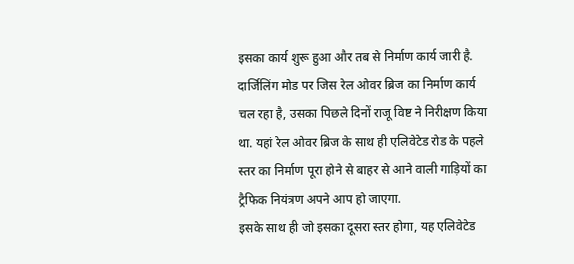इसका कार्य शुरू हुआ और तब से निर्माण कार्य जारी है. दार्जिलिंग मोड पर जिस रेल ओवर ब्रिज का निर्माण कार्य चल रहा है, उसका पिछले दिनों राजू विष्ट ने निरीक्षण किया था. यहां रेल ओवर ब्रिज के साथ ही एलिवेटेड रोड के पहले स्तर का निर्माण पूरा होने से बाहर से आने वाली गाड़ियों का ट्रैफिक नियंत्रण अपने आप हो जाएगा.
इसके साथ ही जो इसका दूसरा स्तर होगा, यह एलिवेटेड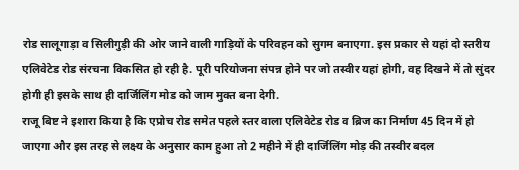रोड सालूगाड़ा व सिलीगुड़ी की ओर जाने वाली गाड़ियों के परिवहन को सुगम बनाएगा. इस प्रकार से यहां दो स्तरीय एलिवेटेड रोड संरचना विकसित हो रही है. पूरी परियोजना संपन्न होने पर जो तस्वीर यहां होगी, वह दिखने में तो सुंदर होगी ही इसके साथ ही दार्जिलिंग मोड को जाम मुक्त बना देगी.
राजू बिष्ट ने इशारा किया है कि एप्रोच रोड समेत पहले स्तर वाला एलिवेटेड रोड व ब्रिज का निर्माण 45 दिन में हो जाएगा और इस तरह से लक्ष्य के अनुसार काम हुआ तो 2 महीने में ही दार्जिलिंग मोड़ की तस्वीर बदल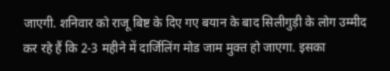जाएगी. शनिवार को राजू बिष्ट के दिए गए बयान के बाद सिलीगुड़ी के लोग उम्मीद कर रहे हैं कि 2-3 महीने में दार्जिलिंग मोड जाम मुक्त हो जाएगा. इसका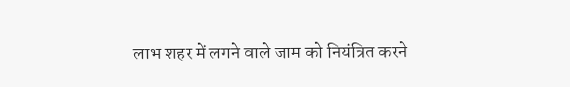लाभ शहर में लगने वाले जाम को नियंत्रित करने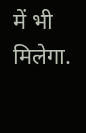में भी मिलेगा.